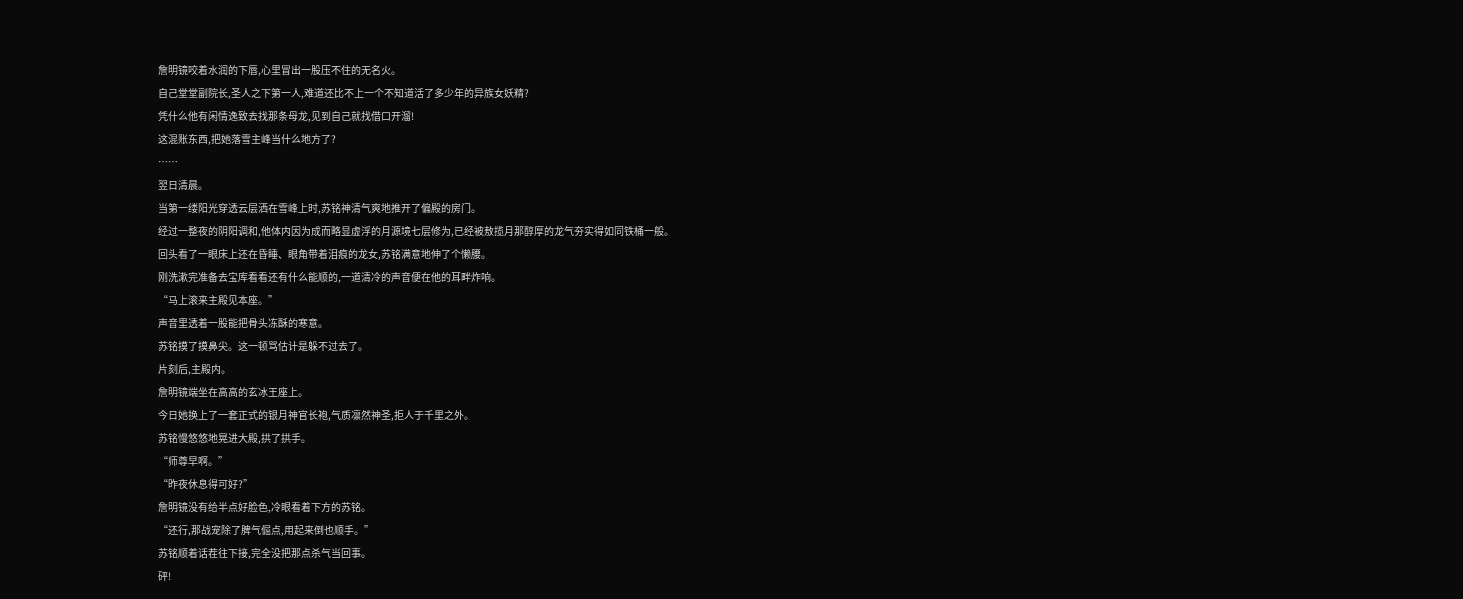詹明镜咬着水润的下唇,心里冒出一股压不住的无名火。
自己堂堂副院长,圣人之下第一人,难道还比不上一个不知道活了多少年的异族女妖精?
凭什么他有闲情逸致去找那条母龙,见到自己就找借口开溜!
这混账东西,把她落雪主峰当什么地方了?
……
翌日清晨。
当第一缕阳光穿透云层洒在雪峰上时,苏铭神清气爽地推开了偏殿的房门。
经过一整夜的阴阳调和,他体内因为成而略显虚浮的月源境七层修为,已经被敖揽月那醇厚的龙气夯实得如同铁桶一般。
回头看了一眼床上还在昏睡、眼角带着泪痕的龙女,苏铭满意地伸了个懒腰。
刚洗漱完准备去宝库看看还有什么能顺的,一道清冷的声音便在他的耳畔炸响。
“马上滚来主殿见本座。”
声音里透着一股能把骨头冻酥的寒意。
苏铭摸了摸鼻尖。这一顿骂估计是躲不过去了。
片刻后,主殿内。
詹明镜端坐在高高的玄冰王座上。
今日她换上了一套正式的银月神官长袍,气质凛然神圣,拒人于千里之外。
苏铭慢悠悠地晃进大殿,拱了拱手。
“师尊早啊。”
“昨夜休息得可好?”
詹明镜没有给半点好脸色,冷眼看着下方的苏铭。
“还行,那战宠除了脾气倔点,用起来倒也顺手。”
苏铭顺着话茬往下接,完全没把那点杀气当回事。
砰!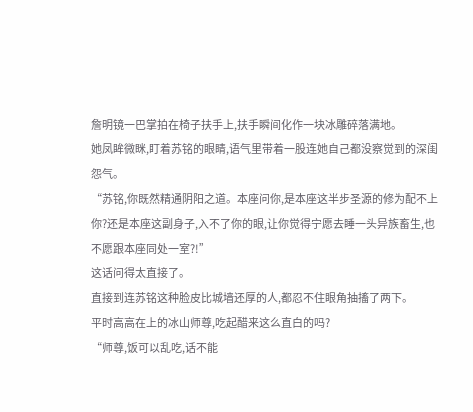詹明镜一巴掌拍在椅子扶手上,扶手瞬间化作一块冰雕碎落满地。
她凤眸微眯,盯着苏铭的眼睛,语气里带着一股连她自己都没察觉到的深闺怨气。
“苏铭,你既然精通阴阳之道。本座问你,是本座这半步圣源的修为配不上你?还是本座这副身子,入不了你的眼,让你觉得宁愿去睡一头异族畜生,也不愿跟本座同处一室?!”
这话问得太直接了。
直接到连苏铭这种脸皮比城墙还厚的人,都忍不住眼角抽搐了两下。
平时高高在上的冰山师尊,吃起醋来这么直白的吗?
“师尊,饭可以乱吃,话不能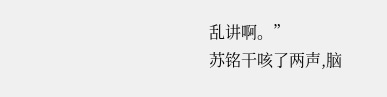乱讲啊。”
苏铭干咳了两声,脑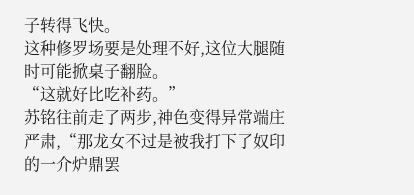子转得飞快。
这种修罗场要是处理不好,这位大腿随时可能掀桌子翻脸。
“这就好比吃补药。”
苏铭往前走了两步,神色变得异常端庄严肃,“那龙女不过是被我打下了奴印的一介炉鼎罢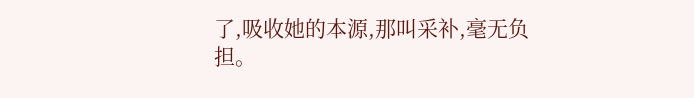了,吸收她的本源,那叫采补,毫无负担。